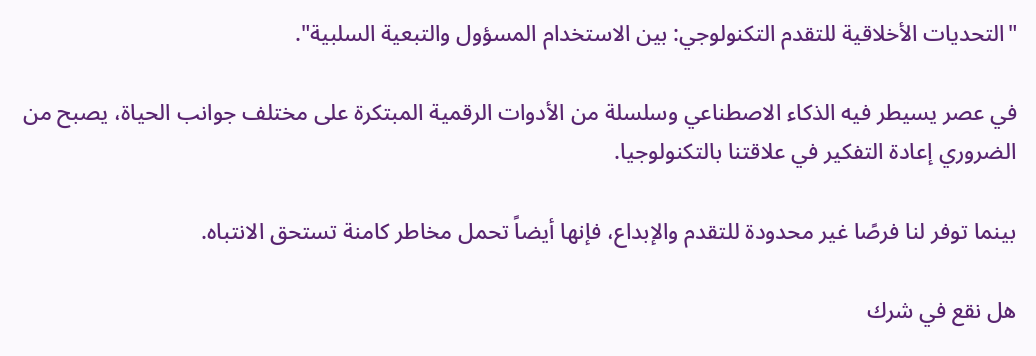"التحديات الأخلاقية للتقدم التكنولوجي: بين الاستخدام المسؤول والتبعية السلبية".

في عصر يسيطر فيه الذكاء الاصطناعي وسلسلة من الأدوات الرقمية المبتكرة على مختلف جوانب الحياة، يصبح من الضروري إعادة التفكير في علاقتنا بالتكنولوجيا.

بينما توفر لنا فرصًا غير محدودة للتقدم والإبداع، فإنها أيضاً تحمل مخاطر كامنة تستحق الانتباه.

هل نقع في شرك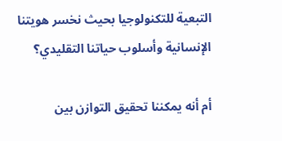التبعية للتكنولوجيا بحيث نخسر هويتنا الإنسانية وأسلوب حياتنا التقليدي؟

أم أنه يمكننا تحقيق التوازن بين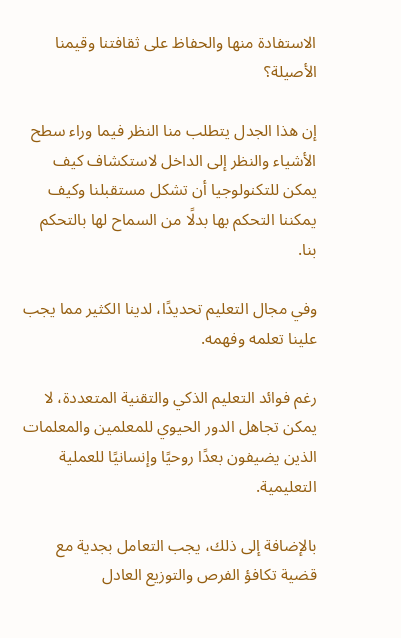الاستفادة منها والحفاظ على ثقافتنا وقيمنا الأصيلة؟

إن هذا الجدل يتطلب منا النظر فيما وراء سطح الأشياء والنظر إلى الداخل لاستكشاف كيف يمكن للتكنولوجيا أن تشكل مستقبلنا وكيف يمكننا التحكم بها بدلًا من السماح لها بالتحكم بنا.

وفي مجال التعليم تحديدًا، لدينا الكثير مما يجب علينا تعلمه وفهمه.

رغم فوائد التعليم الذكي والتقنية المتعددة، لا يمكن تجاهل الدور الحيوي للمعلمين والمعلمات الذين يضيفون بعدًا روحيًا وإنسانيًا للعملية التعليمية.

بالإضافة إلى ذلك، يجب التعامل بجدية مع قضية تكافؤ الفرص والتوزيع العادل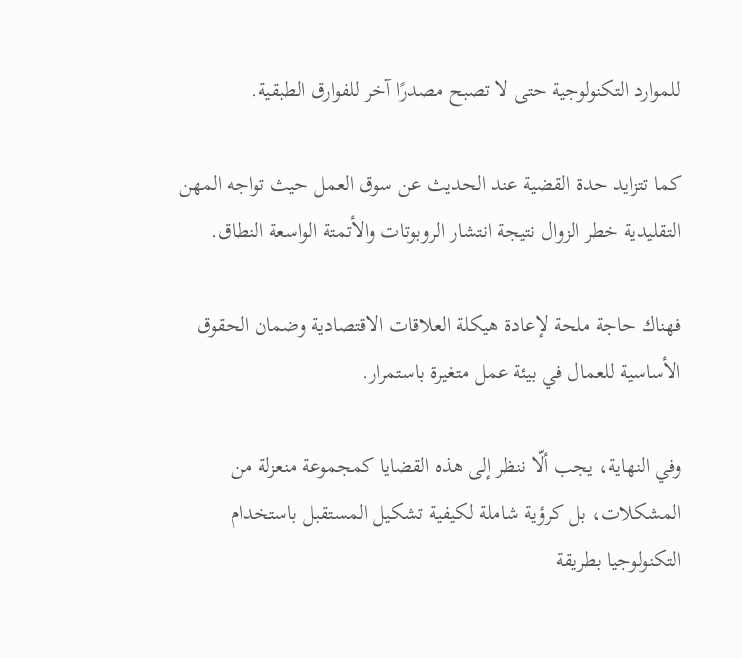للموارد التكنولوجية حتى لا تصبح مصدرًا آخر للفوارق الطبقية.

كما تتزايد حدة القضية عند الحديث عن سوق العمل حيث تواجه المهن التقليدية خطر الزوال نتيجة انتشار الروبوتات والأتمتة الواسعة النطاق.

فهناك حاجة ملحة لإعادة هيكلة العلاقات الاقتصادية وضمان الحقوق الأساسية للعمال في بيئة عمل متغيرة باستمرار.

وفي النهاية، يجب ألّا ننظر إلى هذه القضايا كمجموعة منعزلة من المشكلات، بل كرؤية شاملة لكيفية تشكيل المستقبل باستخدام التكنولوجيا بطريقة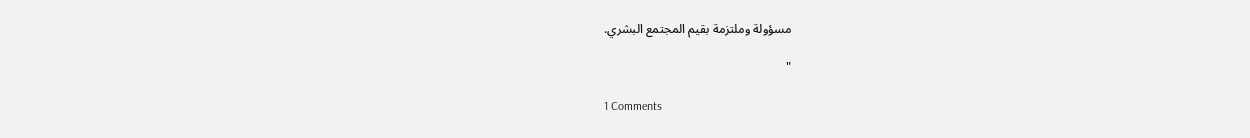مسؤولة وملتزمة بقيم المجتمع البشري.

"

1 Comments